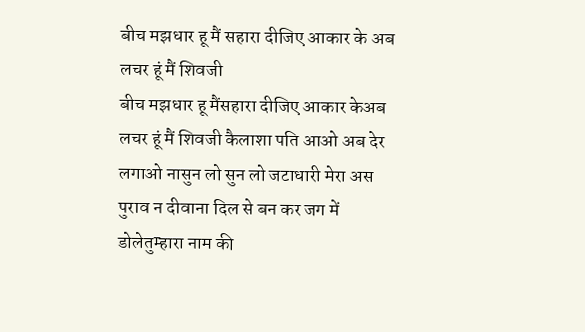बीच मझधार हू मैं सहारा दीजिए आकार के अब लचर हूं मैं शिवजी
बीच मझधार हू मैंसहारा दीजिए आकार केअब लचर हूं मैं शिवजी कैलाशा पति आओ अब देर लगाओ नासुन लो सुन लो जटाधारी मेरा अस पुराव न दीवाना दिल से बन कर जग में डोलेतुम्हारा नाम की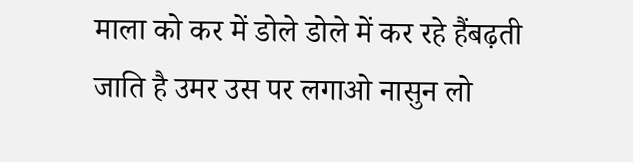माला को कर में डोले डोले में कर रहे हैंबढ़ती जाति है उमर उस पर लगाओ नासुन लो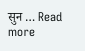सुन … Read more